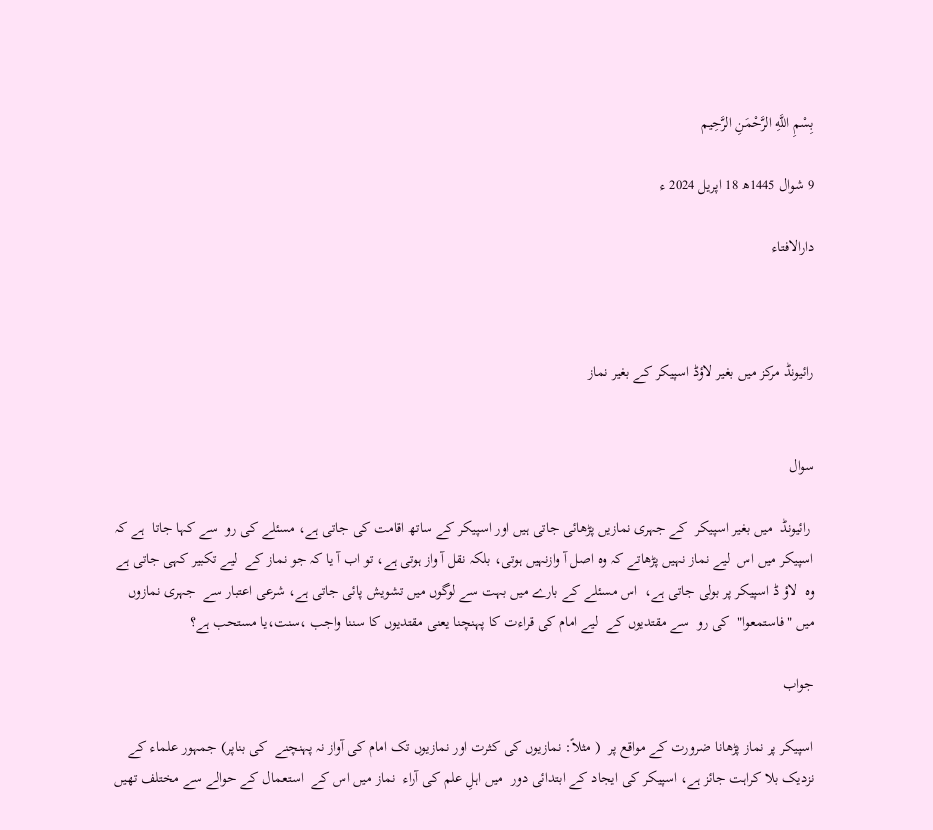بِسْمِ اللَّهِ الرَّحْمَنِ الرَّحِيم

9 شوال 1445ھ 18 اپریل 2024 ء

دارالافتاء



رائیونڈ مرکز میں بغیر لاؤڈ اسپیکر کے بغیر نماز


سوال

 رائیونڈ  میں بغیر اسپیکر  کے جہری نمازیں پڑھائی جاتی ہیں اور اسپیکر کے ساتھ اقامت کی جاتی ہے، مسئلے کی رو  سے کہا جاتا  ہے کہ اسپیکر میں اس  لیے نماز نہیں پڑھاتے کہ وہ اصل آ وازنہیں ہوتی، بلکہ نقل آ واز ہوتی ہے، تو اب آ یا کہ جو نماز کے  لیے تکبیر کہی جاتی ہے  وہ  لاؤ ڈ اسپیکر پر بولی جاتی ہے،  اس مسئلے کے بارے میں بہت سے لوگوں میں تشویش پائی جاتی ہے، شرعی اعتبار سے  جہری نمازوں میں "فاستمعوا"  کی رو  سے مقتدیوں کے  لیے امام کی قراءت کا پہنچنا یعنی مقتدیوں کا سننا واجب ،سنت،یا مستحب ہے؟

جواب

اسپیکر پر نماز پڑھانا ضرورت کے مواقع پر  ( مثلاً: نمازیوں کی کثرت اور نمازیوں تک امام کی آواز نہ پہنچنے  کی بناپر) جمہور علماء کے نزدیک بلا کراہت جائز ہے، اسپیکر کی ایجاد کے ابتدائی دور  میں اہلِ علم کی آراء  نماز میں اس کے  استعمال کے حوالے سے مختلف تھیں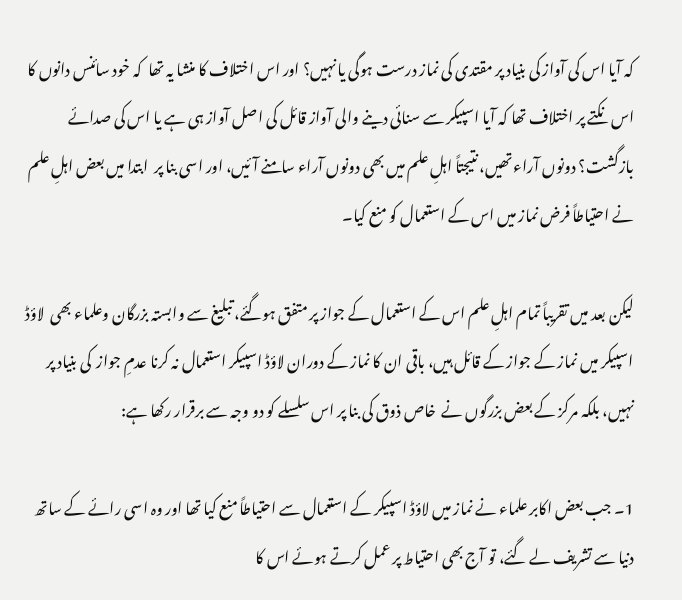کہ آیا اس کی آواز کی بنیاد پر مقتدی کی نماز درست ہوگی یا نہیں؟ اور اس اختلاف کا منشا یہ تھا  کہ خود سائنس دانوں کا اس نکتے پر اختلاف تھا کہ آیا اسپیکر سے سنائی دینے والی آواز قائل کی اصل آواز ہی ہے یا اس کی صدائے بازگشت؟ دونوں آراء تھیں، نتیجتاً اہلِ علم میں بھی دونوں آراء سامنے آئیں، اور اسی بنا پر  ابتدا میں بعض اہلِ علم نے احتیاطاً فرض نماز میں اس کے استعمال کو منع کیا۔

لیکن بعد میں تقریباً تمام اہلِ علم اس کے استعمال کے جواز پر متفق ہوگئے، تبلیغ سے وابستہ بزرگان وعلماء بھی  لاؤڈ اسپیکر میں نماز کے جواز کے قائل ہیں، باقی ان کا نماز کے دوران لاؤڈ اسپیکر استعمال نہ کرنا عدمِ جواز  کی بنیاد پر نہیں، بلکہ مرکز کے بعض بزرگوں نے  خاص ذوق کی بنا پر اس سلسلے کو دو وجہ سے برقرار رکھا ہے:

1۔ جب بعض اکابر علماء نے نماز میں لاؤڈ اسپیکر کے استعمال سے احتیاطاً منع کیا تھا اور وہ اسی رائے کے ساتھ دنیا سے تشریف لے گئے، تو آج بھی احتیاط پر عمل کرتے ہوئے اس کا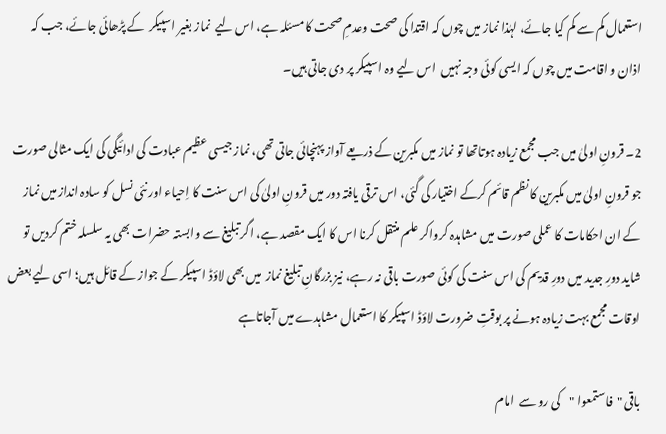استعمال کم سے کم کیا جائے، لہٰذا نماز میں چوں کہ اقتدا کی صحت وعدمِ صحت کا مسئلہ ہے، اس لیے  نماز بغیر اسپیکر  کے پڑھائی جائے، جب کہ اذان و اقامت میں چوں کہ ایسی کوئی وجہ نہیں  اس لیے وہ اسپیکر پر دی جاتی ہیں۔

2۔ قرونِ اولیٰ میں جب مجمع زیادہ ہوتاتھا تو نماز میں مکبرین کے ذریعے آواز پہنچائی جاتی تھی، نماز جیسی عظیم عبادت کی ادائیگی کی ایک مثالی صورت جو قرونِ اولیٰ میں مکبرین کا نظم قائم کرکے اختیار کی گئی، اس ترقی یافتہ دور میں قرونِ اولیٰ کی اس سنت کا اِحیاء اور نئی نسل کو سادہ انداز میں نماز کے ان احکامات کا عملی صورت میں مشاہدہ کرواکر علم منتقل کرنا اس کا ایک مقصد ہے، اگر تبلیغ سے وابستہ حضرات بھی یہ سلسلہ ختم کردیں تو شاید دورِ جدید میں دورِ قدیم کی اس سنت کی کوئی صورت باقی نہ رہے، نیز بزرگانِ تبلیغ نماز  میں بھی لاؤڈ اسپیکر کے جواز کے قائل ہیں؛ اسی لیے بعض اوقات مجمع بہت زیادہ ہونے پر بوقتِ ضرورت لاؤڈ اسپیکر کا استعمال مشاہدے میں آجاتاہے

باقی "فاستمعوا "کی رو سے  امام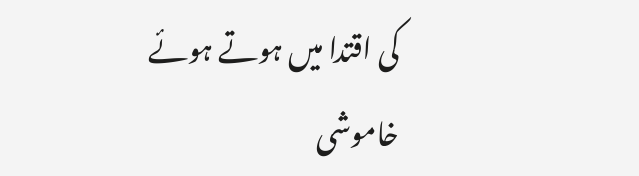کی اقتدا میں ہوتے ہوئے خاموشی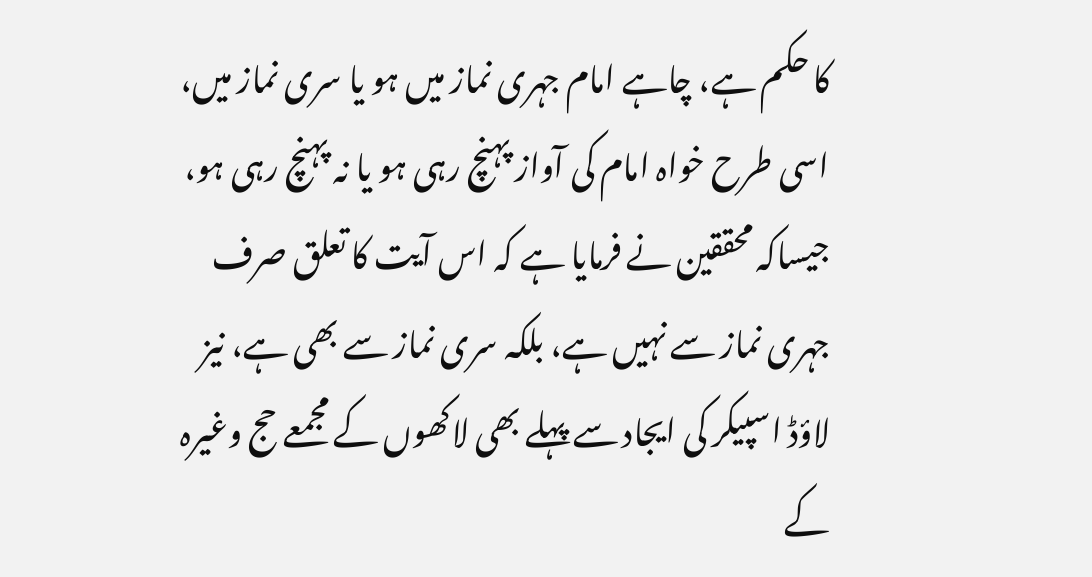کا حکم ہے، چاہے امام جہری نماز میں ہو یا سری نماز میں، اسی طرح خواہ امام کی آواز پہنچ رہی ہو یا نہ پہنچ رہی ہو، جیساکہ محققین نے فرمایا ہے کہ اس آیت کا تعلق صرف جہری نماز سے نہیں ہے، بلکہ سری نماز سے بھی ہے، نیز لاؤڈ اسپیکر کی ایجاد سے پہلے بھی لاکھوں کے مجمعے حج وغیرہ کے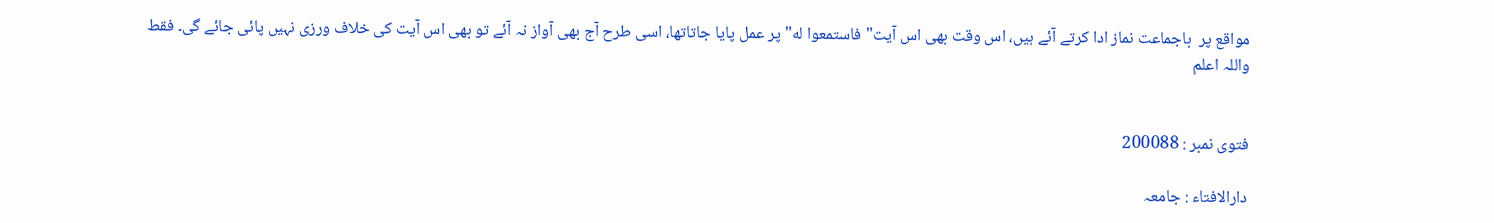مواقع پر  باجماعت نماز ادا کرتے آئے ہیں، اس وقت بھی اس آیت"فاستمعوا له" پر عمل پایا جاتاتھا، اسی طرح آج بھی آواز نہ آئے تو بھی اس آیت کی خلاف ورزی نہیں پائی جائے گی۔ فقط واللہ اعلم


فتوی نمبر : 200088

دارالافتاء : جامعہ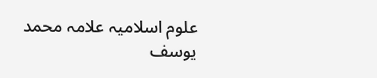علوم اسلامیہ علامہ محمد یوسف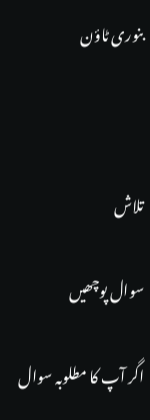بنوری ٹاؤن



تلاش

سوال پوچھیں

اگر آپ کا مطلوبہ سوال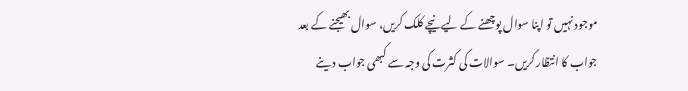موجود نہیں تو اپنا سوال پوچھنے کے لیے نیچے کلک کریں، سوال بھیجنے کے بعد جواب کا انتظار کریں۔ سوالات کی کثرت کی وجہ سے کبھی جواب دینے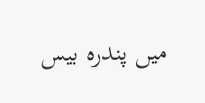میں پندرہ بیس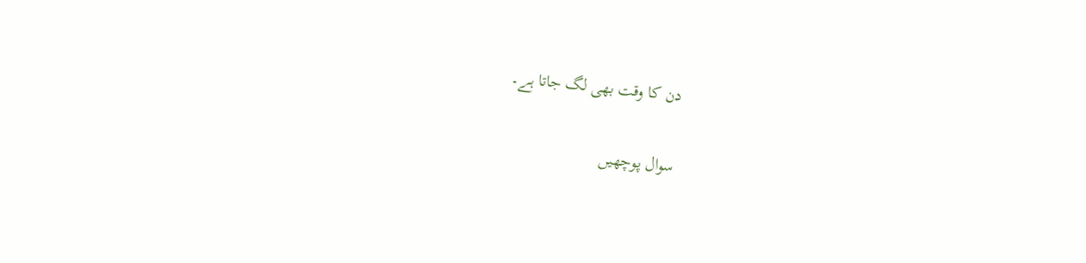دن کا وقت بھی لگ جاتا ہے۔

سوال پوچھیں